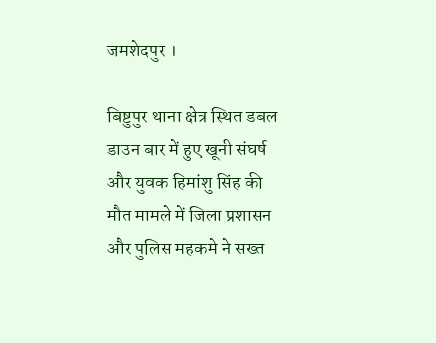जमशेदपुर ।

बिष्टुपुर थाना क्षेत्र स्थित डबल डाउन बार में हुए खूनी संघर्ष और युवक हिमांशु सिंह की मौत मामले में जिला प्रशासन और पुलिस महकमे ने सख्त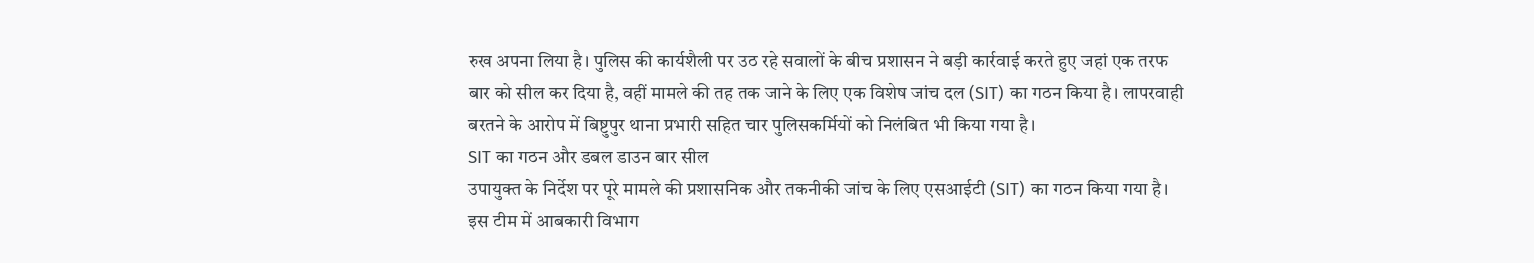रुख अपना लिया है। पुलिस की कार्यशैली पर उठ रहे सवालों के बीच प्रशासन ने बड़ी कार्रवाई करते हुए जहां एक तरफ बार को सील कर दिया है, वहीं मामले की तह तक जाने के लिए एक विशेष जांच दल (SIT) का गठन किया है। लापरवाही बरतने के आरोप में बिष्टुपुर थाना प्रभारी सहित चार पुलिसकर्मियों को निलंबित भी किया गया है।
SIT का गठन और डबल डाउन बार सील
उपायुक्त के निर्देश पर पूरे मामले की प्रशासनिक और तकनीकी जांच के लिए एसआईटी (SIT) का गठन किया गया है। इस टीम में आबकारी विभाग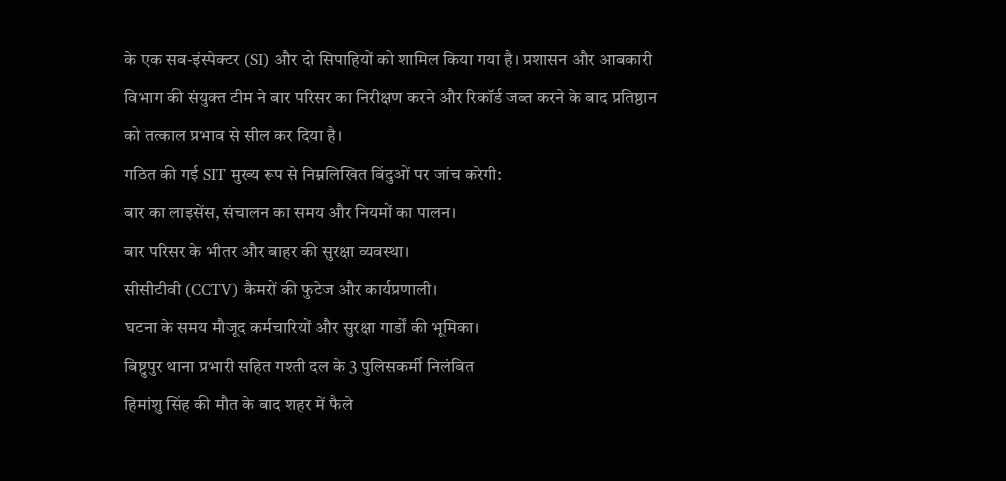के एक सब-इंस्पेक्टर (SI) और दो सिपाहियों को शामिल किया गया है। प्रशासन और आबकारी विभाग की संयुक्त टीम ने बार परिसर का निरीक्षण करने और रिकॉर्ड जब्त करने के बाद प्रतिष्ठान को तत्काल प्रभाव से सील कर दिया है।
गठित की गई SIT मुख्य रूप से निम्नलिखित बिंदुओं पर जांच करेगी:
बार का लाइसेंस, संचालन का समय और नियमों का पालन।
बार परिसर के भीतर और बाहर की सुरक्षा व्यवस्था।
सीसीटीवी (CCTV) कैमरों की फुटेज और कार्यप्रणाली।
घटना के समय मौजूद कर्मचारियों और सुरक्षा गार्डों की भूमिका।
बिष्टुपुर थाना प्रभारी सहित गश्ती दल के 3 पुलिसकर्मी निलंबित
हिमांशु सिंह की मौत के बाद शहर में फैले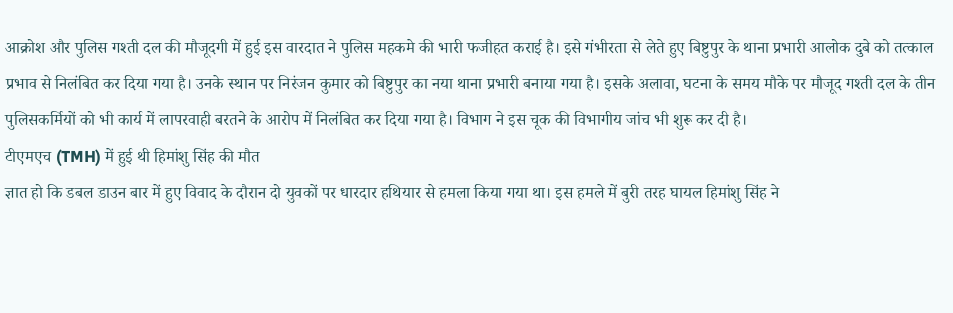आक्रोश और पुलिस गश्ती दल की मौजूदगी में हुई इस वारदात ने पुलिस महकमे की भारी फजीहत कराई है। इसे गंभीरता से लेते हुए बिष्टुपुर के थाना प्रभारी आलोक दुबे को तत्काल प्रभाव से निलंबित कर दिया गया है। उनके स्थान पर निरंजन कुमार को बिष्टुपुर का नया थाना प्रभारी बनाया गया है। इसके अलावा, घटना के समय मौके पर मौजूद गश्ती दल के तीन पुलिसकर्मियों को भी कार्य में लापरवाही बरतने के आरोप में निलंबित कर दिया गया है। विभाग ने इस चूक की विभागीय जांच भी शुरू कर दी है।
टीएमएच (TMH) में हुई थी हिमांशु सिंह की मौत
ज्ञात हो कि डबल डाउन बार में हुए विवाद के दौरान दो युवकों पर धारदार हथियार से हमला किया गया था। इस हमले में बुरी तरह घायल हिमांशु सिंह ने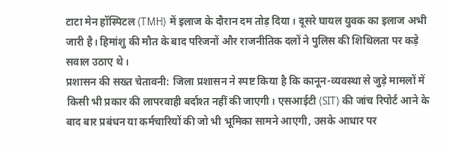टाटा मेन हॉस्पिटल (TMH) में इलाज के दौरान दम तोड़ दिया। दूसरे घायल युवक का इलाज अभी जारी है। हिमांशु की मौत के बाद परिजनों और राजनीतिक दलों ने पुलिस की शिथिलता पर कड़े सवाल उठाए थे।
प्रशासन की सख्त चेतावनी: जिला प्रशासन ने स्पष्ट किया है कि कानून-व्यवस्था से जुड़े मामलों में किसी भी प्रकार की लापरवाही बर्दाश्त नहीं की जाएगी। एसआईटी (SIT) की जांच रिपोर्ट आने के बाद बार प्रबंधन या कर्मचारियों की जो भी भूमिका सामने आएगी, उसके आधार पर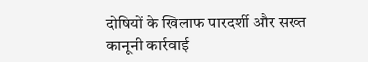दोषियों के खिलाफ पारदर्शी और सख्त कानूनी कार्रवाई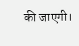की जाएगी।